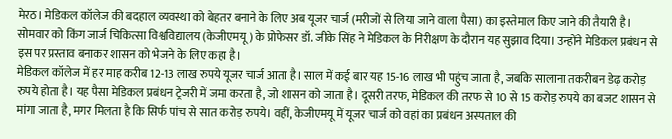मेरठ। मेडिकल कॉलेज की बदहाल व्यवस्था को बेहतर बनाने के लिए अब यूजर चार्ज (मरीजों से लिया जाने वाला पैसा) का इस्तेमाल किए जाने की तैयारी है। सोमवार को किंग जार्ज चिकित्सा विश्वविद्यालय (केजीएमयू) के प्रोफेसर डॉ. जीके सिंह ने मेडिकल के निरीक्षण के दौरान यह सुझाव दिया। उन्होंने मेडिकल प्रबंधन से इस पर प्रस्ताव बनाकर शासन को भेजने के लिए कहा है।
मेडिकल कॉलेज में हर माह करीब 12-13 लाख रुपये यूजर चार्ज आता है। साल में कई बार यह 15-16 लाख भी पहुंच जाता है, जबकि सालाना तकरीबन डेढ़ करोड़ रुपये होता है। यह पैसा मेडिकल प्रबंधन ट्रेजरी में जमा करता है, जो शासन को जाता है। दूसरी तरफ, मेडिकल की तरफ से 10 से 15 करोड़ रुपये का बजट शासन से मांगा जाता है, मगर मिलता है कि सिर्फ पांच से सात करोड़ रुपये। वहीं, केजीएमयू में यूजर चार्ज को वहां का प्रबंधन अस्पताल की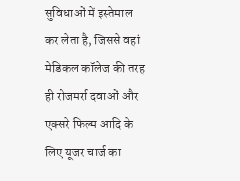सुविधाओं में इस्तेमाल कर लेता है, जिससे वहां मेडिकल कॉलेज की तरह ही रोजमर्रा दवाओं और एक्सरे फिल्म आदि के लिए यूजर चार्ज का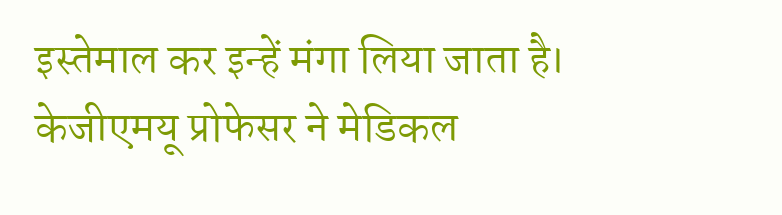इस्तेमाल कर इन्हें मंगा लिया जाता है। केजीएमयू प्रोफेसर ने मेडिकल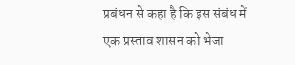प्रबंधन से कहा है कि इस संबंध में एक प्रस्ताव शासन को भेजा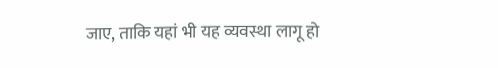जाए, ताकि यहां भी यह व्यवस्था लागू हो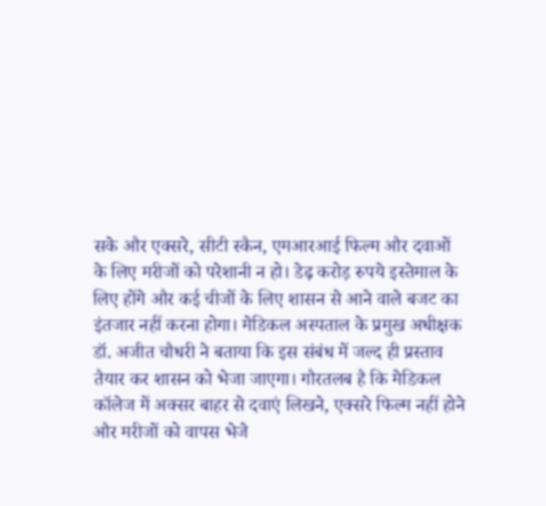सके और एक्सरे, सीटी स्कैन, एमआरआई फिल्म और दवाओं के लिए मरीजों को परेशानी न हो। डेढ़ करोड़ रुपये इस्तेमाल के लिए होंगे और कई चीजों के लिए शासन से आने वाले बजट का इंतजार नहीं करना होगा। मेडिकल अस्पताल के प्रमुख अधीक्षक डॉ. अजीत चौधरी ने बताया कि इस संबंध में जल्द ही प्रस्ताव तैयार कर शासन को भेजा जाएगा। गौरतलब है कि मेडिकल कॉलेज में अक्सर बाहर से दवाएं लिखने, एक्सरे फिल्म नहीं होने और मरीजों को वापस भेजे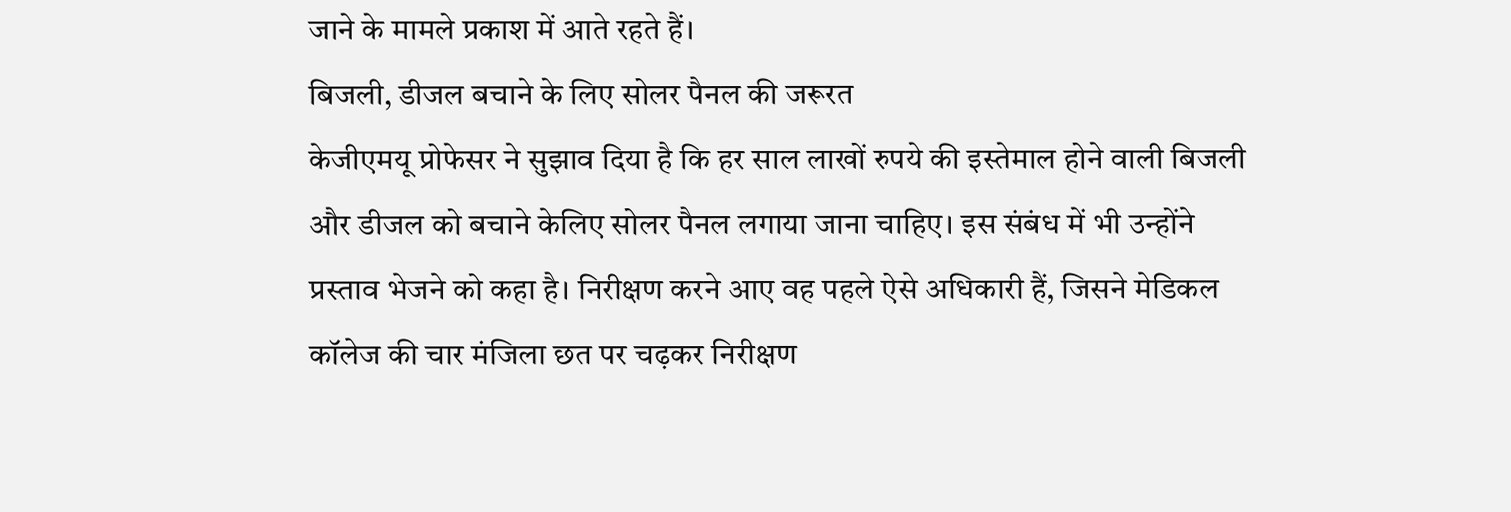जाने के मामले प्रकाश में आते रहते हैं।
बिजली, डीजल बचाने के लिए सोलर पैनल की जरूरत
केजीएमयू प्रोफेसर ने सुझाव दिया है कि हर साल लाखों रुपये की इस्तेमाल होने वाली बिजली और डीजल को बचाने केलिए सोलर पैनल लगाया जाना चाहिए। इस संबंध में भी उन्होंने प्रस्ताव भेजने को कहा है। निरीक्षण करने आए वह पहले ऐसे अधिकारी हैं, जिसने मेडिकल कॉलेज की चार मंजिला छत पर चढ़कर निरीक्षण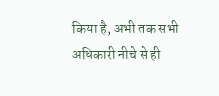किया है, अभी तक सभी अधिकारी नीचे से ही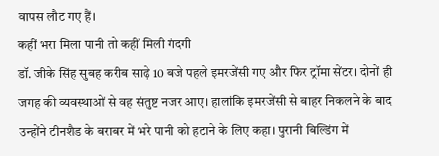वापस लौट गए हैं।
कहीं भरा मिला पानी तो कहीं मिली गंदगी
डॉ. जीके सिंह सुबह करीब साढ़े 10 बजे पहले इमरजेंसी गए और फिर ट्रॉमा सेंटर। दोनों ही जगह की व्यवस्थाओं से वह संतुष्ट नजर आए। हालांकि इमरजेंसी से बाहर निकलने के बाद उन्होंने टीनशैड के बराबर में भरे पानी को हटाने के लिए कहा। पुरानी बिल्डिंग में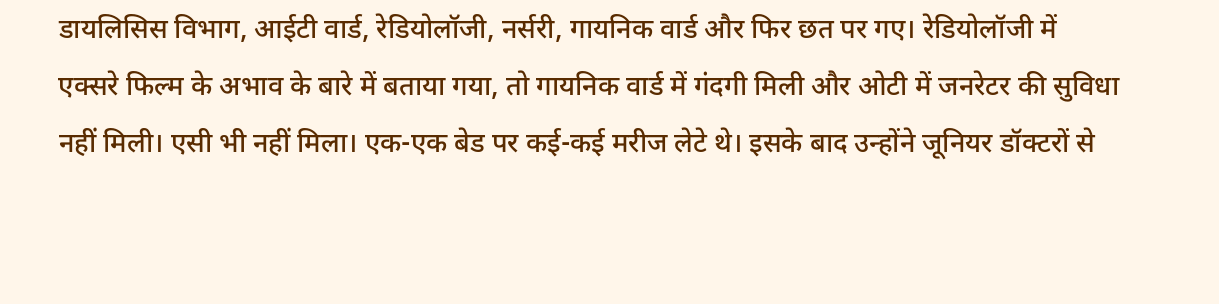डायलिसिस विभाग, आईटी वार्ड, रेडियोलॉजी, नर्सरी, गायनिक वार्ड और फिर छत पर गए। रेडियोलॉजी में एक्सरे फिल्म के अभाव के बारे में बताया गया, तो गायनिक वार्ड में गंदगी मिली और ओटी में जनरेटर की सुविधा नहीं मिली। एसी भी नहीं मिला। एक-एक बेड पर कई-कई मरीज लेटे थे। इसके बाद उन्होंने जूनियर डॉक्टरों से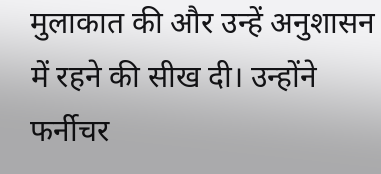मुलाकात की और उन्हें अनुशासन में रहने की सीख दी। उन्होंने फर्नीचर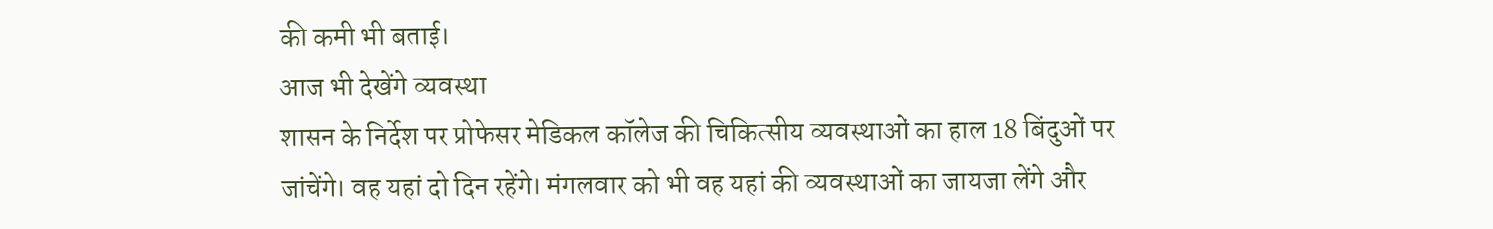की कमी भी बताई।
आज भी देखेंगे व्यवस्था
शासन के निर्देश पर प्रोफेसर मेडिकल कॉलेज की चिकित्सीय व्यवस्थाओं का हाल 18 बिंदुओं पर जांचेंगे। वह यहां दो दिन रहेंगे। मंगलवार को भी वह यहां की व्यवस्थाओं का जायजा लेंगे और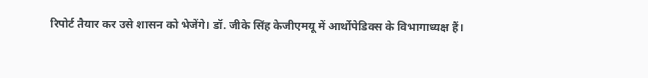रिपोर्ट तैयार कर उसे शासन को भेजेंगे। डॉ. जीके सिंह केजीएमयू में आर्थोपेडिक्स के विभागाध्यक्ष हैं।